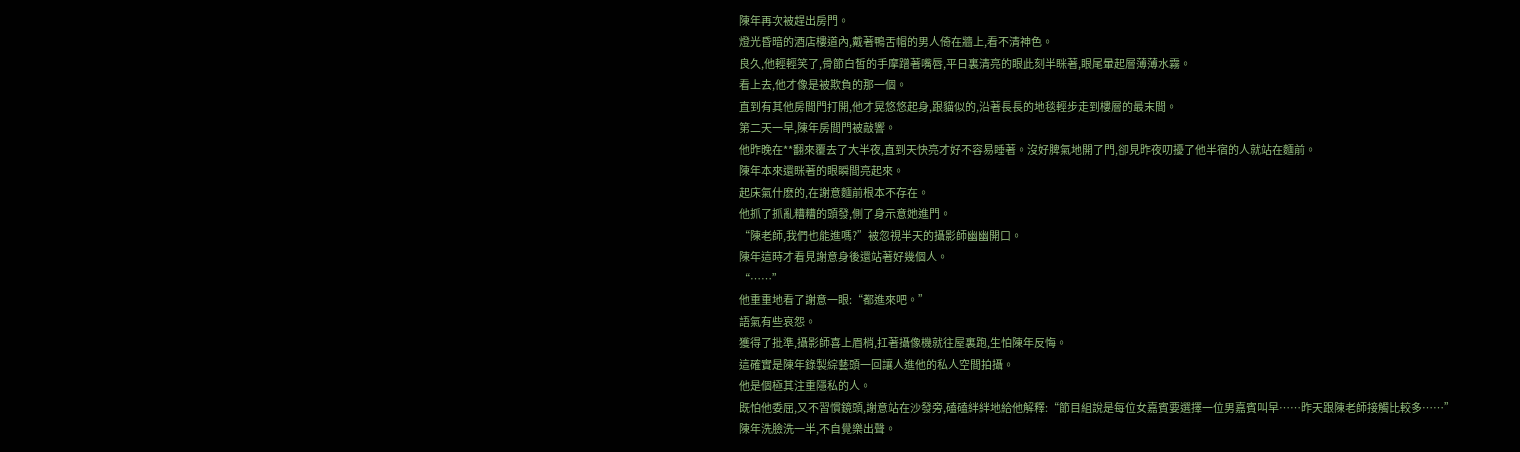陳年再次被趕出房門。
燈光昏暗的酒店樓道內,戴著鴨舌帽的男人倚在牆上,看不清神色。
良久,他輕輕笑了,骨節白皙的手摩蹭著嘴唇,平日裏清亮的眼此刻半眯著,眼尾暈起層薄薄水霧。
看上去,他才像是被欺負的那一個。
直到有其他房間門打開,他才晃悠悠起身,跟貓似的,沿著長長的地毯輕步走到樓層的最末間。
第二天一早,陳年房間門被敲響。
他昨晚在**翻來覆去了大半夜,直到天快亮才好不容易睡著。沒好脾氣地開了門,卻見昨夜叨擾了他半宿的人就站在麵前。
陳年本來還眯著的眼瞬間亮起來。
起床氣什麽的,在謝意麵前根本不存在。
他抓了抓亂糟糟的頭發,側了身示意她進門。
“陳老師,我們也能進嗎?”被忽視半天的攝影師幽幽開口。
陳年這時才看見謝意身後還站著好幾個人。
“……”
他重重地看了謝意一眼:“都進來吧。”
語氣有些哀怨。
獲得了批準,攝影師喜上眉梢,扛著攝像機就往屋裏跑,生怕陳年反悔。
這確實是陳年錄製綜藝頭一回讓人進他的私人空間拍攝。
他是個極其注重隱私的人。
既怕他委屈,又不習慣鏡頭,謝意站在沙發旁,磕磕絆絆地給他解釋:“節目組說是每位女嘉賓要選擇一位男嘉賓叫早……昨天跟陳老師接觸比較多……”
陳年洗臉洗一半,不自覺樂出聲。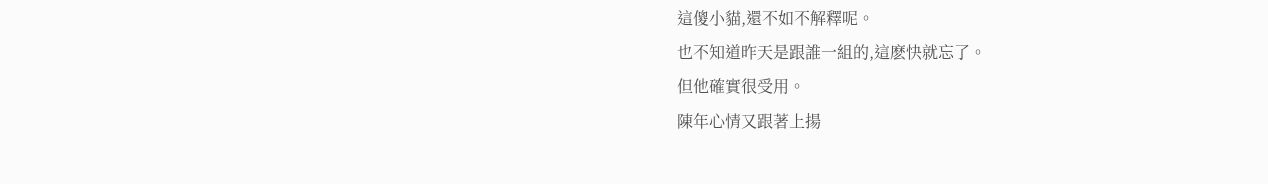這傻小貓,還不如不解釋呢。
也不知道昨天是跟誰一組的,這麽快就忘了。
但他確實很受用。
陳年心情又跟著上揚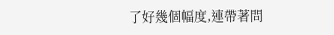了好幾個幅度,連帶著問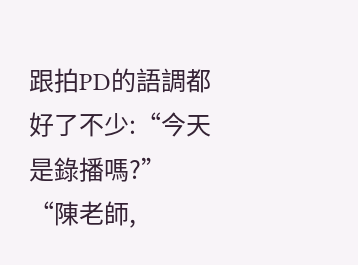跟拍PD的語調都好了不少:“今天是錄播嗎?”
“陳老師,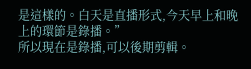是這樣的。白天是直播形式,今天早上和晚上的環節是錄播。”
所以現在是錄播,可以後期剪輯。